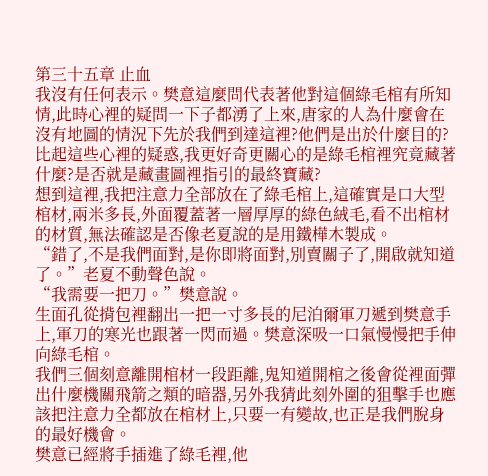第三十五章 止血
我沒有任何表示。樊意這麼問代表著他對這個綠毛棺有所知情,此時心裡的疑問一下子都湧了上來,唐家的人為什麼會在沒有地圖的情況下先於我們到達這裡?他們是出於什麼目的?比起這些心裡的疑惑,我更好奇更關心的是綠毛棺裡究竟藏著什麼?是否就是藏畫圖裡指引的最終寶藏?
想到這裡,我把注意力全部放在了綠毛棺上,這確實是口大型棺材,兩米多長,外面覆蓋著一層厚厚的綠色絨毛,看不出棺材的材質,無法確認是否像老夏說的是用鐵樺木製成。
“錯了,不是我們面對,是你即將面對,別賣關子了,開啟就知道了。”老夏不動聲色說。
“我需要一把刀。”樊意說。
生面孔從揹包裡翻出一把一寸多長的尼泊爾軍刀遞到樊意手上,軍刀的寒光也跟著一閃而過。樊意深吸一口氣慢慢把手伸向綠毛棺。
我們三個刻意離開棺材一段距離,鬼知道開棺之後會從裡面彈出什麼機關飛箭之類的暗器,另外我猜此刻外圍的狙擊手也應該把注意力全都放在棺材上,只要一有變故,也正是我們脫身的最好機會。
樊意已經將手插進了綠毛裡,他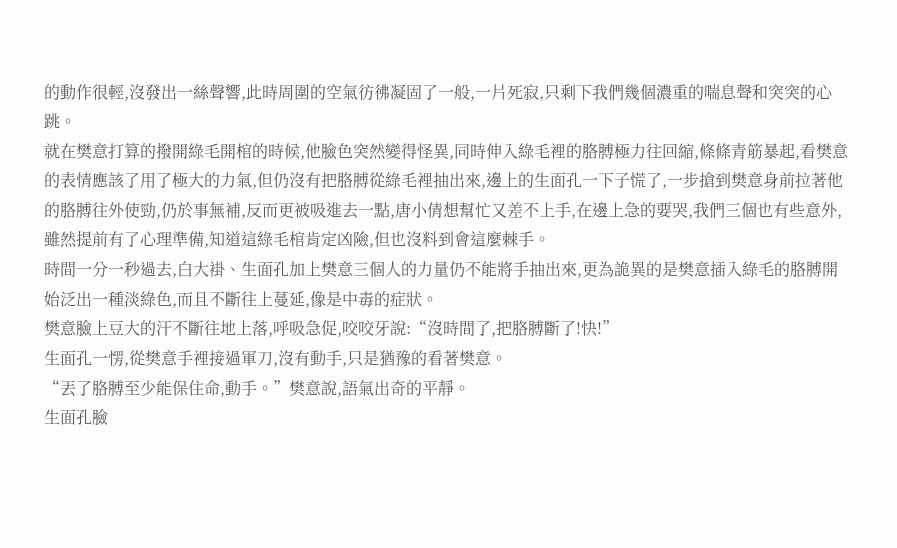的動作很輕,沒發出一絲聲響,此時周圍的空氣彷彿凝固了一般,一片死寂,只剩下我們幾個濃重的喘息聲和突突的心跳。
就在樊意打算的撥開綠毛開棺的時候,他臉色突然變得怪異,同時伸入綠毛裡的胳膊極力往回縮,條條青筋暴起,看樊意的表情應該了用了極大的力氣,但仍沒有把胳膊從綠毛裡抽出來,邊上的生面孔一下子慌了,一步搶到樊意身前拉著他的胳膊往外使勁,仍於事無補,反而更被吸進去一點,唐小倩想幫忙又差不上手,在邊上急的要哭,我們三個也有些意外,雖然提前有了心理準備,知道這綠毛棺肯定凶險,但也沒料到會這麼棘手。
時間一分一秒過去,白大褂、生面孔加上樊意三個人的力量仍不能將手抽出來,更為詭異的是樊意插入綠毛的胳膊開始泛出一種淡綠色,而且不斷往上蔓延,像是中毒的症狀。
樊意臉上豆大的汗不斷往地上落,呼吸急促,咬咬牙說:“沒時間了,把胳膊斷了!快!”
生面孔一愣,從樊意手裡接過軍刀,沒有動手,只是猶豫的看著樊意。
“丟了胳膊至少能保住命,動手。”樊意說,語氣出奇的平靜。
生面孔臉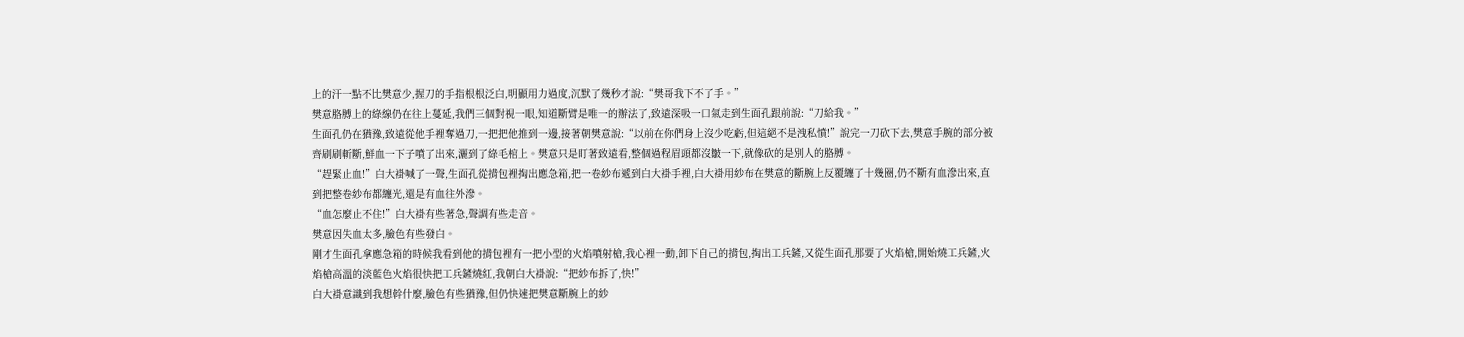上的汗一點不比樊意少,握刀的手指根根泛白,明顯用力過度,沉默了幾秒才說:“樊哥我下不了手。”
樊意胳膊上的綠線仍在往上蔓延,我們三個對視一眼,知道斷臂是唯一的辦法了,致遠深吸一口氣走到生面孔跟前說:“刀給我。”
生面孔仍在猶豫,致遠從他手裡奪過刀,一把把他推到一邊,接著朝樊意說:“以前在你們身上沒少吃虧,但這絕不是洩私憤!”說完一刀砍下去,樊意手腕的部分被齊刷刷斬斷,鮮血一下子噴了出來,灑到了綠毛棺上。樊意只是盯著致遠看,整個過程眉頭都沒皺一下,就像砍的是別人的胳膊。
“趕緊止血!”白大褂喊了一聲,生面孔從揹包裡掏出應急箱,把一卷紗布遞到白大褂手裡,白大褂用紗布在樊意的斷腕上反覆纏了十幾圈,仍不斷有血滲出來,直到把整卷紗布都纏光,還是有血往外滲。
“血怎麼止不住!”白大褂有些著急,聲調有些走音。
樊意因失血太多,臉色有些發白。
剛才生面孔拿應急箱的時候我看到他的揹包裡有一把小型的火焰噴射槍,我心裡一動,卸下自己的揹包,掏出工兵鏟,又從生面孔那要了火焰槍,開始燒工兵鏟,火焰槍高溫的淡藍色火焰很快把工兵鏟燒紅,我朝白大褂說:“把紗布拆了,快!”
白大褂意識到我想幹什麼,臉色有些猶豫,但仍快速把樊意斷腕上的紗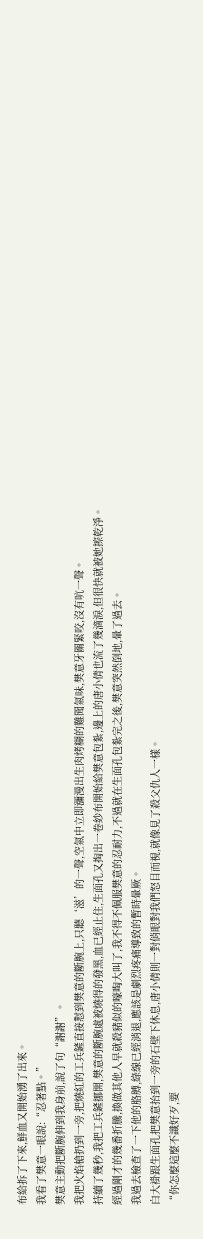布給拆了下來,鮮血又開始湧了出來。
我看了樊意一眼說:“忍著點。”
樊意主動把斷腕伸到我身前,說了句“謝謝”。
我把火焰槍扔到一旁,把燒紅的工兵鏟直接懟到樊意的斷腕上,只聽‘滋’的一聲,空氣中立即瀰漫出生肉烤糊的難聞氣味,樊意牙關緊咬,沒有吭一聲。
持續了幾秒,我把工兵鏟挪開,樊意的斷腕處被燒得的發黑,血已經止住,生面孔又掏出一卷紗布開始給樊意包紮,邊上的唐小倩也流了幾滴淚,但很快就被她擦乾淨。
經過剛才的幾番折騰,換做其他人早就殺豬似的嚎啕大叫了,我不得不佩服樊意的忍耐力,不過就在生面孔包紮完之後,樊意突然倒地,暈了過去。
我過去檢查了一下他的胳膊,綠線已經消退,應該是劇烈疼痛導致的暫時暈厥。
白大褂跟生面孔把樊意抬到一旁的石壁下休息,唐小倩則一對俏眼對我們怒目而視,就像見了殺父仇人一樣。
“你怎麼這麼不識好歹,要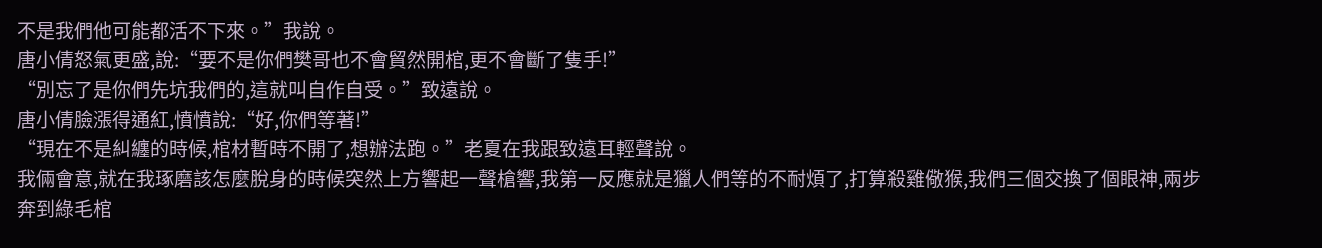不是我們他可能都活不下來。”我說。
唐小倩怒氣更盛,說:“要不是你們樊哥也不會貿然開棺,更不會斷了隻手!”
“別忘了是你們先坑我們的,這就叫自作自受。”致遠說。
唐小倩臉漲得通紅,憤憤說:“好,你們等著!”
“現在不是糾纏的時候,棺材暫時不開了,想辦法跑。”老夏在我跟致遠耳輕聲說。
我倆會意,就在我琢磨該怎麼脫身的時候突然上方響起一聲槍響,我第一反應就是獵人們等的不耐煩了,打算殺雞儆猴,我們三個交換了個眼神,兩步奔到綠毛棺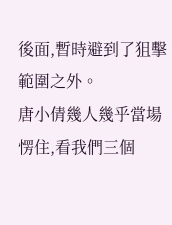後面,暫時避到了狙擊範圍之外。
唐小倩幾人幾乎當場愣住,看我們三個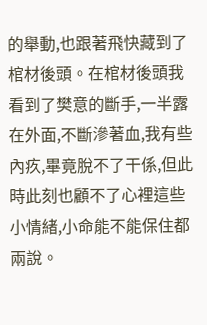的舉動,也跟著飛快藏到了棺材後頭。在棺材後頭我看到了樊意的斷手,一半露在外面,不斷滲著血,我有些內疚,畢竟脫不了干係,但此時此刻也顧不了心裡這些小情緒,小命能不能保住都兩說。